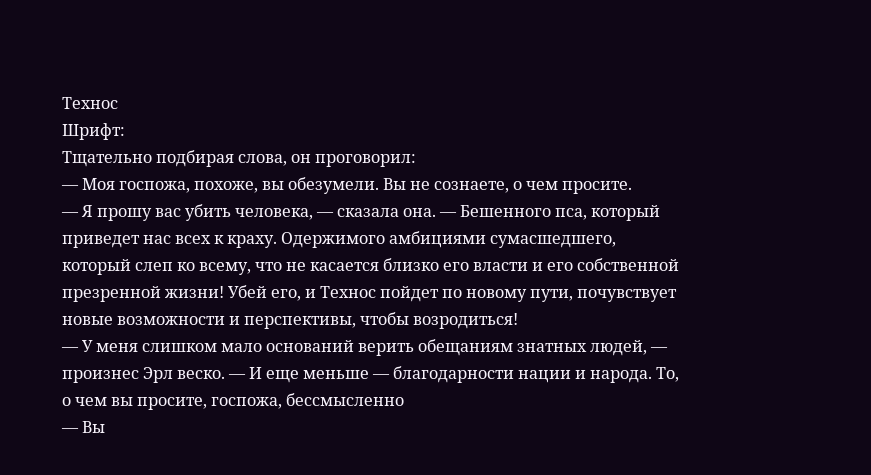Технос
Шрифт:
Тщательно подбирая слова, он проговорил:
— Моя госпожа, похоже, вы обезумели. Вы не сознаете, о чем просите.
— Я прошу вас убить человека, — сказала она. — Бешенного пса, который приведет нас всех к краху. Одержимого амбициями сумасшедшего, который слеп ко всему, что не касается близко его власти и его собственной презренной жизни! Убей его, и Технос пойдет по новому пути, почувствует новые возможности и перспективы, чтобы возродиться!
— У меня слишком мало оснований верить обещаниям знатных людей, — произнес Эрл веско. — И еще меньше — благодарности нации и народа. То, о чем вы просите, госпожа, бессмысленно
— Вы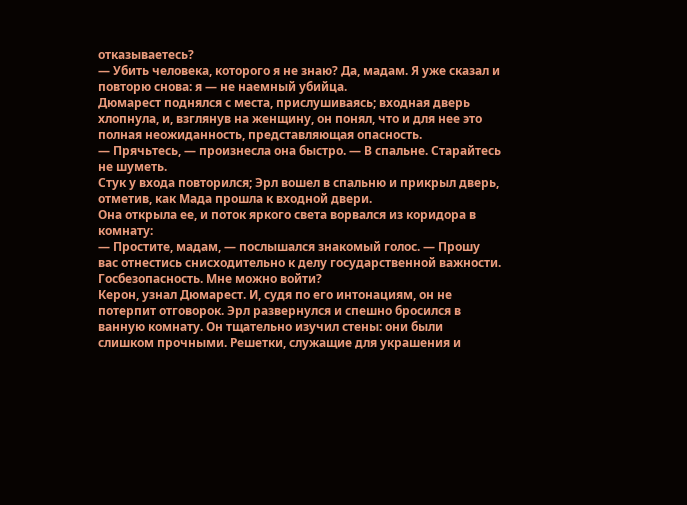отказываетесь?
— Убить человека, которого я не знаю? Да, мадам. Я уже сказал и повторю снова: я — не наемный убийца.
Дюмарест поднялся с места, прислушиваясь; входная дверь хлопнула, и, взглянув на женщину, он понял, что и для нее это полная неожиданность, представляющая опасность.
— Прячьтесь, — произнесла она быстро. — В спальне. Старайтесь не шуметь.
Стук у входа повторился; Эрл вошел в спальню и прикрыл дверь, отметив, как Мада прошла к входной двери.
Она открыла ее, и поток яркого света ворвался из коридора в комнату:
— Простите, мадам, — послышался знакомый голос. — Прошу вас отнестись снисходительно к делу государственной важности. Госбезопасность. Мне можно войти?
Керон, узнал Дюмарест. И, судя по его интонациям, он не потерпит отговорок. Эрл развернулся и спешно бросился в ванную комнату. Он тщательно изучил стены: они были слишком прочными. Решетки, служащие для украшения и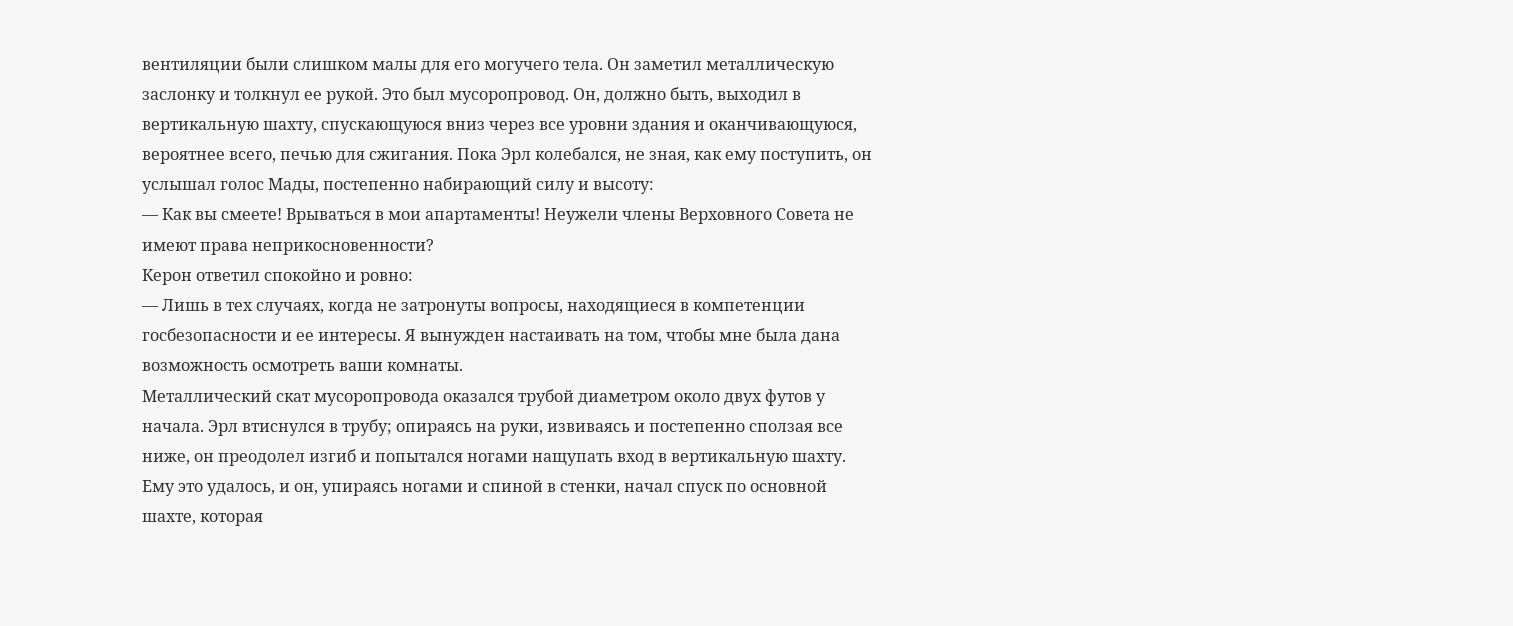вентиляции были слишком малы для его могучего тела. Он заметил металлическую заслонку и толкнул ее рукой. Это был мусоропровод. Он, должно быть, выходил в вертикальную шахту, спускающуюся вниз через все уровни здания и оканчивающуюся, вероятнее всего, печью для сжигания. Пока Эрл колебался, не зная, как ему поступить, он услышал голос Мады, постепенно набирающий силу и высоту:
— Как вы смеете! Врываться в мои апартаменты! Неужели члены Верховного Совета не имеют права неприкосновенности?
Керон ответил спокойно и ровно:
— Лишь в тех случаях, когда не затронуты вопросы, находящиеся в компетенции госбезопасности и ее интересы. Я вынужден настаивать на том, чтобы мне была дана возможность осмотреть ваши комнаты.
Металлический скат мусоропровода оказался трубой диаметром около двух футов у начала. Эрл втиснулся в трубу; опираясь на руки, извиваясь и постепенно сползая все ниже, он преодолел изгиб и попытался ногами нащупать вход в вертикальную шахту. Ему это удалось, и он, упираясь ногами и спиной в стенки, начал спуск по основной шахте, которая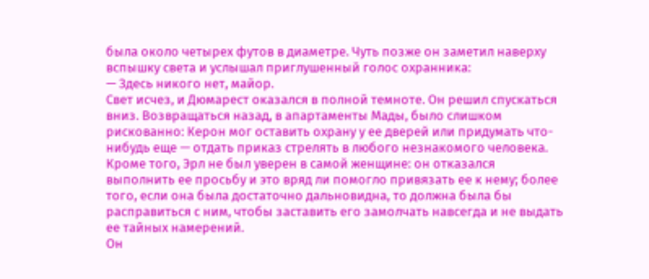была около четырех футов в диаметре. Чуть позже он заметил наверху вспышку света и услышал приглушенный голос охранника:
— Здесь никого нет, майор.
Свет исчез, и Дюмарест оказался в полной темноте. Он решил спускаться вниз. Возвращаться назад, в апартаменты Мады, было слишком рискованно: Керон мог оставить охрану у ее дверей или придумать что-нибудь еще — отдать приказ стрелять в любого незнакомого человека. Кроме того, Эрл не был уверен в самой женщине: он отказался выполнить ее просьбу и это вряд ли помогло привязать ее к нему; более того, если она была достаточно дальновидна, то должна была бы расправиться с ним, чтобы заставить его замолчать навсегда и не выдать ее тайных намерений.
Он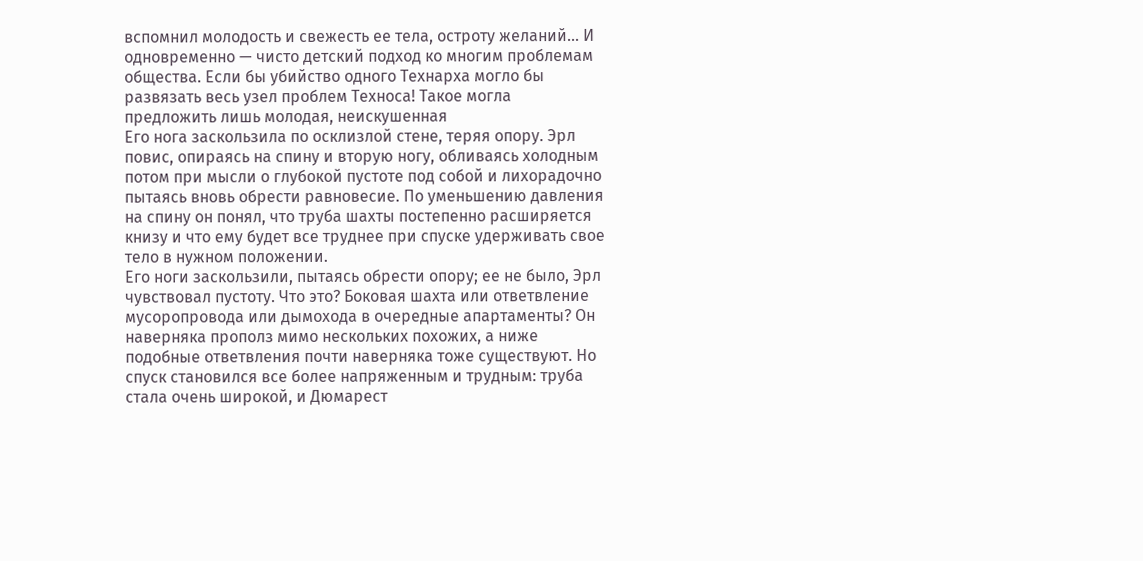вспомнил молодость и свежесть ее тела, остроту желаний… И одновременно — чисто детский подход ко многим проблемам общества. Если бы убийство одного Технарха могло бы развязать весь узел проблем Техноса! Такое могла предложить лишь молодая, неискушенная
Его нога заскользила по осклизлой стене, теряя опору. Эрл повис, опираясь на спину и вторую ногу, обливаясь холодным потом при мысли о глубокой пустоте под собой и лихорадочно пытаясь вновь обрести равновесие. По уменьшению давления на спину он понял, что труба шахты постепенно расширяется книзу и что ему будет все труднее при спуске удерживать свое тело в нужном положении.
Его ноги заскользили, пытаясь обрести опору; ее не было, Эрл чувствовал пустоту. Что это? Боковая шахта или ответвление мусоропровода или дымохода в очередные апартаменты? Он наверняка прополз мимо нескольких похожих, а ниже подобные ответвления почти наверняка тоже существуют. Но спуск становился все более напряженным и трудным: труба стала очень широкой, и Дюмарест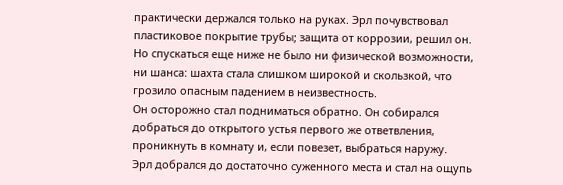практически держался только на руках. Эрл почувствовал пластиковое покрытие трубы; защита от коррозии, решил он. Но спускаться еще ниже не было ни физической возможности, ни шанса: шахта стала слишком широкой и скользкой, что грозило опасным падением в неизвестность.
Он осторожно стал подниматься обратно. Он собирался добраться до открытого устья первого же ответвления, проникнуть в комнату и, если повезет, выбраться наружу.
Эрл добрался до достаточно суженного места и стал на ощупь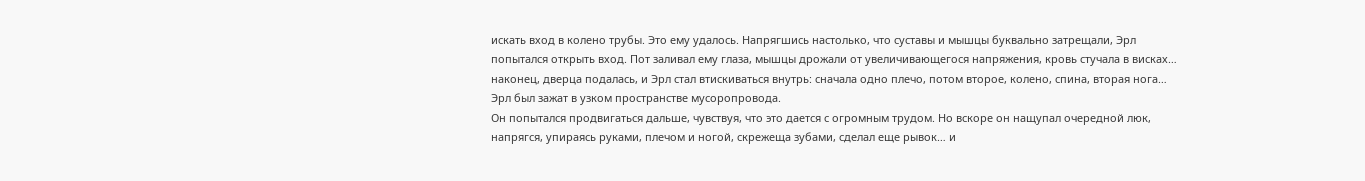искать вход в колено трубы. Это ему удалось. Напрягшись настолько, что суставы и мышцы буквально затрещали, Эрл попытался открыть вход. Пот заливал ему глаза, мышцы дрожали от увеличивающегося напряжения, кровь стучала в висках… наконец, дверца подалась, и Эрл стал втискиваться внутрь: сначала одно плечо, потом второе, колено, спина, вторая нога… Эрл был зажат в узком пространстве мусоропровода.
Он попытался продвигаться дальше, чувствуя, что это дается с огромным трудом. Но вскоре он нащупал очередной люк, напрягся, упираясь руками, плечом и ногой, скрежеща зубами, сделал еще рывок… и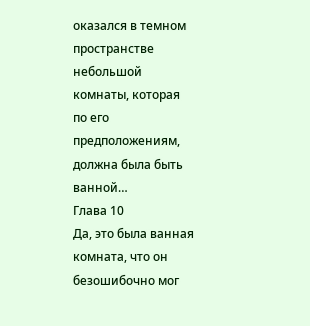оказался в темном пространстве небольшой комнаты, которая по его предположениям, должна была быть ванной…
Глава 10
Да, это была ванная комната, что он безошибочно мог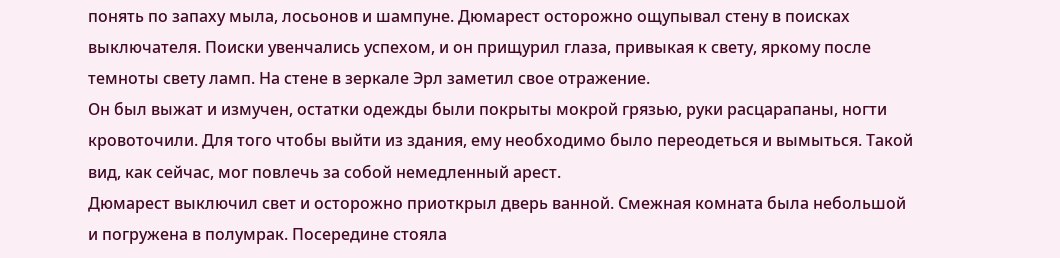понять по запаху мыла, лосьонов и шампуне. Дюмарест осторожно ощупывал стену в поисках выключателя. Поиски увенчались успехом, и он прищурил глаза, привыкая к свету, яркому после темноты свету ламп. На стене в зеркале Эрл заметил свое отражение.
Он был выжат и измучен, остатки одежды были покрыты мокрой грязью, руки расцарапаны, ногти кровоточили. Для того чтобы выйти из здания, ему необходимо было переодеться и вымыться. Такой вид, как сейчас, мог повлечь за собой немедленный арест.
Дюмарест выключил свет и осторожно приоткрыл дверь ванной. Смежная комната была небольшой и погружена в полумрак. Посередине стояла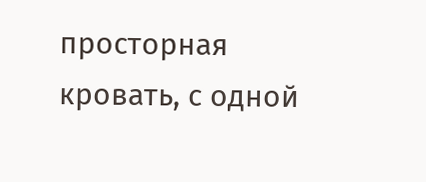просторная кровать, с одной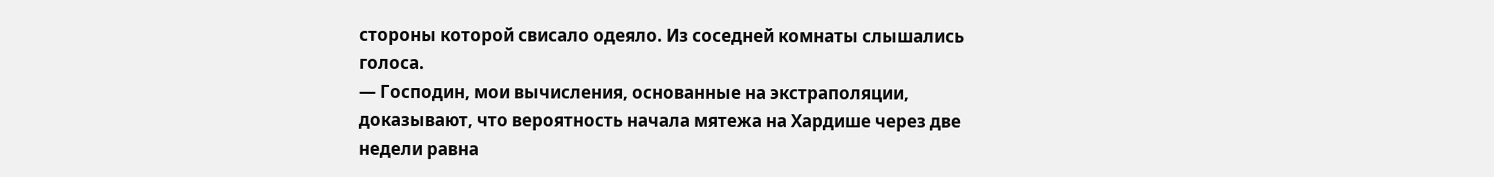стороны которой свисало одеяло. Из соседней комнаты слышались голоса.
— Господин, мои вычисления, основанные на экстраполяции, доказывают, что вероятность начала мятежа на Хардише через две недели равна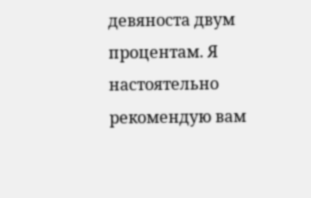девяноста двум процентам. Я настоятельно рекомендую вам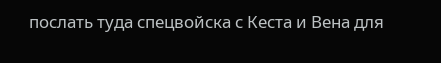послать туда спецвойска с Кеста и Вена для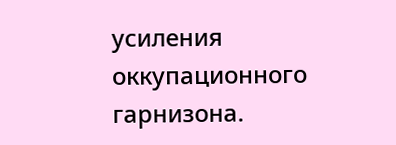усиления оккупационного гарнизона.